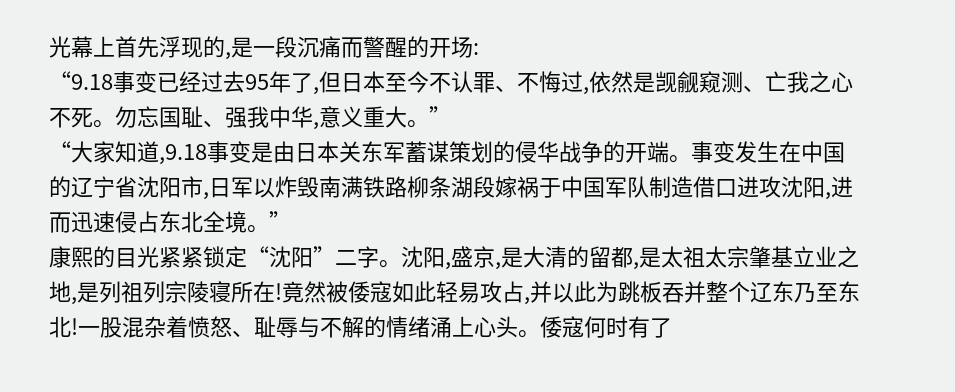光幕上首先浮现的,是一段沉痛而警醒的开场:
“9.18事变已经过去95年了,但日本至今不认罪、不悔过,依然是觊觎窥测、亡我之心不死。勿忘国耻、强我中华,意义重大。”
“大家知道,9.18事变是由日本关东军蓄谋策划的侵华战争的开端。事变发生在中国的辽宁省沈阳市,日军以炸毁南满铁路柳条湖段嫁祸于中国军队制造借口进攻沈阳,进而迅速侵占东北全境。”
康熙的目光紧紧锁定“沈阳”二字。沈阳,盛京,是大清的留都,是太祖太宗肇基立业之地,是列祖列宗陵寝所在!竟然被倭寇如此轻易攻占,并以此为跳板吞并整个辽东乃至东北!一股混杂着愤怒、耻辱与不解的情绪涌上心头。倭寇何时有了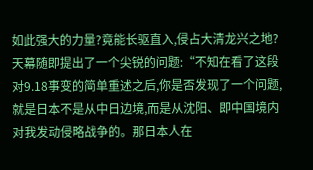如此强大的力量?竟能长驱直入,侵占大清龙兴之地?
天幕随即提出了一个尖锐的问题:“不知在看了这段对9.18事变的简单重述之后,你是否发现了一个问题,就是日本不是从中日边境,而是从沈阳、即中国境内对我发动侵略战争的。那日本人在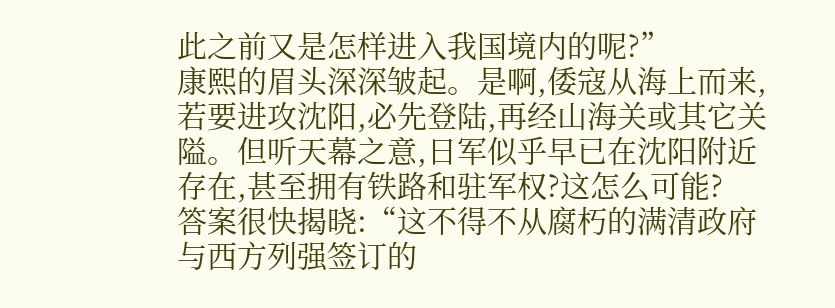此之前又是怎样进入我国境内的呢?”
康熙的眉头深深皱起。是啊,倭寇从海上而来,若要进攻沈阳,必先登陆,再经山海关或其它关隘。但听天幕之意,日军似乎早已在沈阳附近存在,甚至拥有铁路和驻军权?这怎么可能?
答案很快揭晓:“这不得不从腐朽的满清政府与西方列强签订的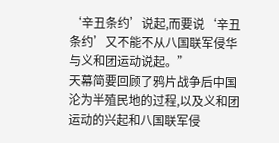‘辛丑条约’说起,而要说‘辛丑条约’又不能不从八国联军侵华与义和团运动说起。”
天幕简要回顾了鸦片战争后中国沦为半殖民地的过程,以及义和团运动的兴起和八国联军侵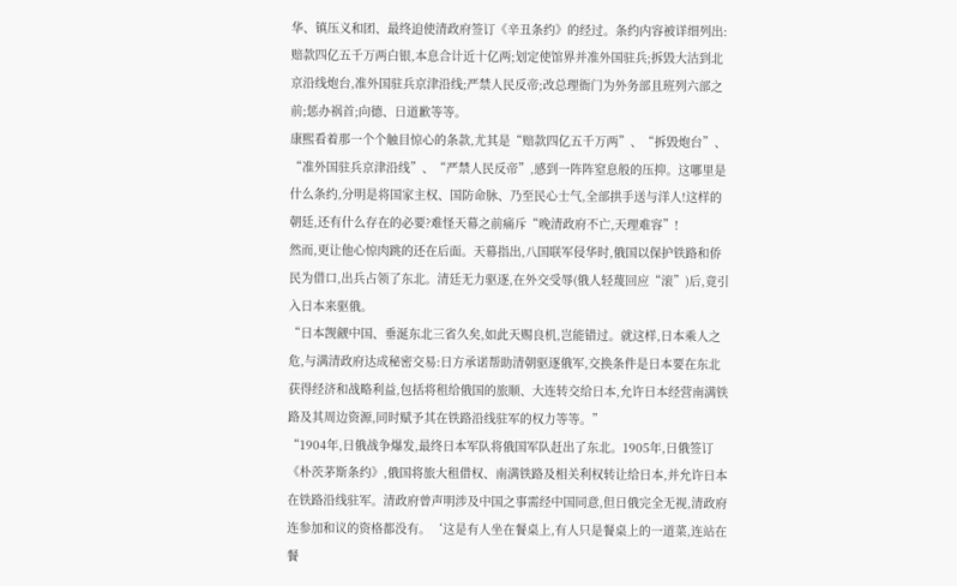华、镇压义和团、最终迫使清政府签订《辛丑条约》的经过。条约内容被详细列出:赔款四亿五千万两白银,本息合计近十亿两;划定使馆界并准外国驻兵;拆毁大沽到北京沿线炮台,准外国驻兵京津沿线;严禁人民反帝;改总理衙门为外务部且班列六部之前;惩办祸首;向德、日道歉等等。
康熙看着那一个个触目惊心的条款,尤其是“赔款四亿五千万两”、“拆毁炮台”、“准外国驻兵京津沿线”、“严禁人民反帝”,感到一阵阵窒息般的压抑。这哪里是什么条约,分明是将国家主权、国防命脉、乃至民心士气,全部拱手送与洋人!这样的朝廷,还有什么存在的必要?难怪天幕之前痛斥“晚清政府不亡,天理难容”!
然而,更让他心惊肉跳的还在后面。天幕指出,八国联军侵华时,俄国以保护铁路和侨民为借口,出兵占领了东北。清廷无力驱逐,在外交受辱(俄人轻蔑回应“滚”)后,竟引入日本来驱俄。
“日本觊觎中国、垂涎东北三省久矣,如此天赐良机,岂能错过。就这样,日本乘人之危,与满清政府达成秘密交易:日方承诺帮助清朝驱逐俄军,交换条件是日本要在东北获得经济和战略利益,包括将租给俄国的旅顺、大连转交给日本,允许日本经营南满铁路及其周边资源,同时赋予其在铁路沿线驻军的权力等等。”
“1904年,日俄战争爆发,最终日本军队将俄国军队赶出了东北。1905年,日俄签订《朴茨茅斯条约》,俄国将旅大租借权、南满铁路及相关利权转让给日本,并允许日本在铁路沿线驻军。清政府曾声明涉及中国之事需经中国同意,但日俄完全无视,清政府连参加和议的资格都没有。‘这是有人坐在餐桌上,有人只是餐桌上的一道菜,连站在餐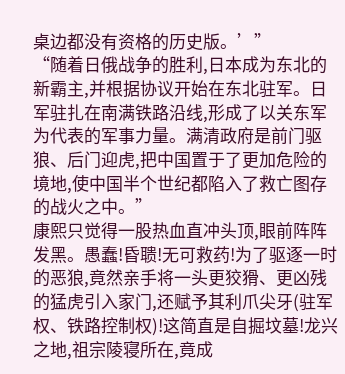桌边都没有资格的历史版。’”
“随着日俄战争的胜利,日本成为东北的新霸主,并根据协议开始在东北驻军。日军驻扎在南满铁路沿线,形成了以关东军为代表的军事力量。满清政府是前门驱狼、后门迎虎,把中国置于了更加危险的境地,使中国半个世纪都陷入了救亡图存的战火之中。”
康熙只觉得一股热血直冲头顶,眼前阵阵发黑。愚蠢!昏聩!无可救药!为了驱逐一时的恶狼,竟然亲手将一头更狡猾、更凶残的猛虎引入家门,还赋予其利爪尖牙(驻军权、铁路控制权)!这简直是自掘坟墓!龙兴之地,祖宗陵寝所在,竟成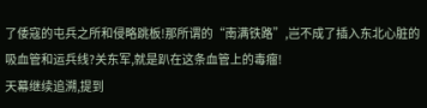了倭寇的屯兵之所和侵略跳板!那所谓的“南满铁路”,岂不成了插入东北心脏的吸血管和运兵线?关东军,就是趴在这条血管上的毒瘤!
天幕继续追溯,提到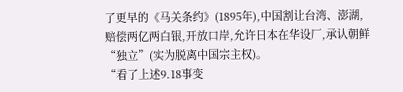了更早的《马关条约》(1895年),中国割让台湾、澎湖,赔偿两亿两白银,开放口岸,允许日本在华设厂,承认朝鲜“独立”(实为脱离中国宗主权)。
“看了上述9.18事变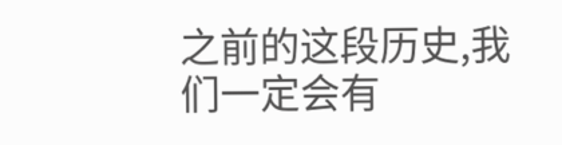之前的这段历史,我们一定会有